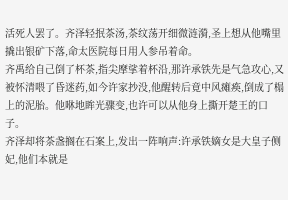活死人罢了。齐泽轻抿茶汤,茶纹荡开细微涟漪,圣上想从他嘴里撬出银矿下落,命太医院每日用人参吊着命。
齐禹给自己倒了杯茶,指尖摩挲着杯沿,那许承铁先是气急攻心,又被怀清喂了昏迷药,如今许家抄没,他醒转后竟中风瘫痪,倒成了榻上的泥胎。他咻地眸光骤变,也许可以从他身上撕开楚王的口子。
齐泽却将茶盏搁在石案上,发出一阵响声:许承铁嫡女是大皇子侧妃,他们本就是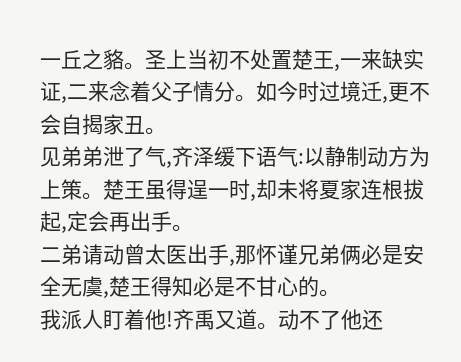一丘之貉。圣上当初不处置楚王,一来缺实证,二来念着父子情分。如今时过境迁,更不会自揭家丑。
见弟弟泄了气,齐泽缓下语气:以静制动方为上策。楚王虽得逞一时,却未将夏家连根拔起,定会再出手。
二弟请动曾太医出手,那怀谨兄弟俩必是安全无虞,楚王得知必是不甘心的。
我派人盯着他!齐禹又道。动不了他还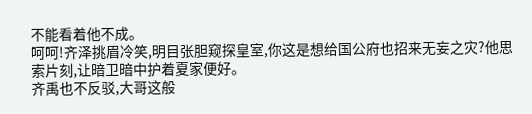不能看着他不成。
呵呵!齐泽挑眉冷笑,明目张胆窥探皇室,你这是想给国公府也招来无妄之灾?他思索片刻,让暗卫暗中护着夏家便好。
齐禹也不反驳,大哥这般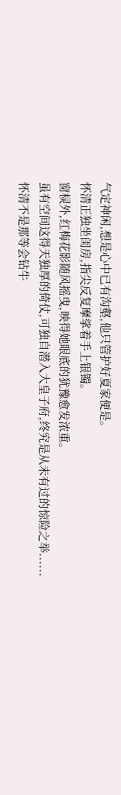气定神闲,想是心中已有沟壑,他只管护好夏家便是。
怀清正独坐闺房,指尖反复摩挲着手上银镯。
窗棂外,红梅花影随风摇曳,映得她眼底的犹豫愈发浓重。
虽有空间这得天独厚的倚仗,可独自潜入大皇子府,终究是从未有过的惊险之举......
怀清不是那等会钻牛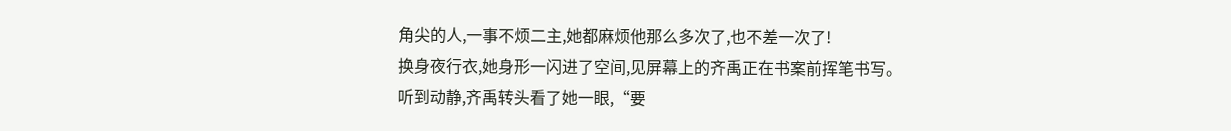角尖的人,一事不烦二主,她都麻烦他那么多次了,也不差一次了!
换身夜行衣,她身形一闪进了空间,见屏幕上的齐禹正在书案前挥笔书写。
听到动静,齐禹转头看了她一眼,“要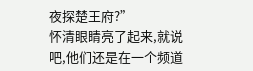夜探楚王府?”
怀清眼睛亮了起来,就说吧,他们还是在一个频道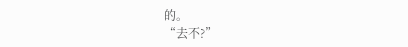的。
“去不?”